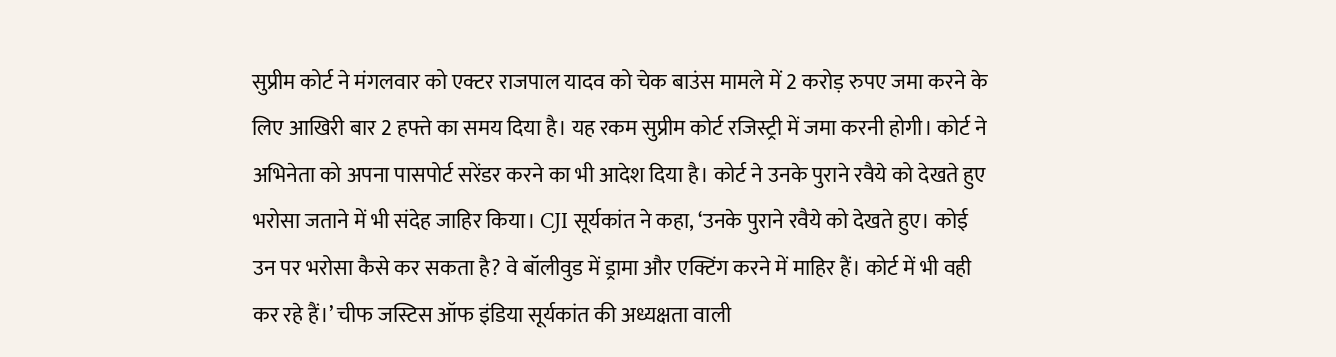सुप्रीम कोर्ट ने मंगलवार को एक्टर राजपाल यादव को चेक बाउंस मामले में 2 करोड़ रुपए जमा करने के लिए आखिरी बार 2 हफ्ते का समय दिया है। यह रकम सुप्रीम कोर्ट रजिस्ट्री में जमा करनी होगी। कोर्ट ने अभिनेता को अपना पासपोर्ट सरेंडर करने का भी आदेश दिया है। कोर्ट ने उनके पुराने रवैये को देखते हुए भरोसा जताने में भी संदेह जाहिर किया। CJI सूर्यकांत ने कहा, ‘उनके पुराने रवैये को देखते हुए। कोई उन पर भरोसा कैसे कर सकता है? वे बॉलीवुड में ड्रामा और एक्टिंग करने में माहिर हैं। कोर्ट में भी वही कर रहे हैं।’ चीफ जस्टिस ऑफ इंडिया सूर्यकांत की अध्यक्षता वाली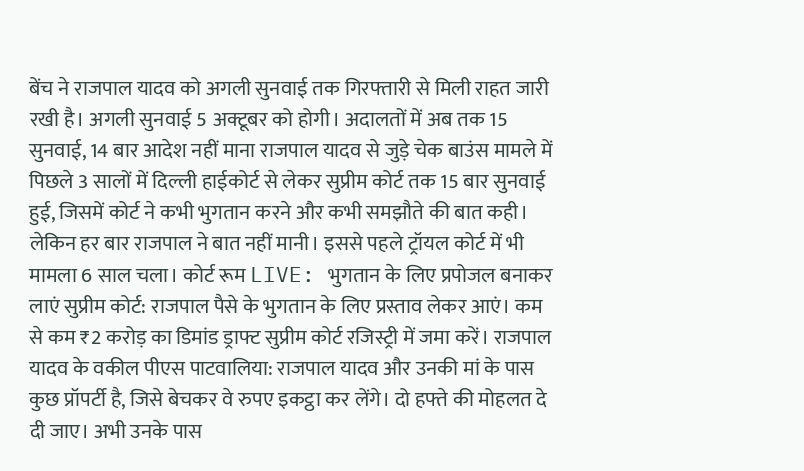बेंच ने राजपाल यादव को अगली सुनवाई तक गिरफ्तारी से मिली राहत जारी रखी है। अगली सुनवाई 5 अक्टूबर को होगी। अदालतों में अब तक 15 सुनवाई, 14 बार आदेश नहीं माना राजपाल यादव से जुड़े चेक बाउंस मामले में पिछले 3 सालों में दिल्ली हाईकोर्ट से लेकर सुप्रीम कोर्ट तक 15 बार सुनवाई हुई, जिसमें कोर्ट ने कभी भुगतान करने और कभी समझौते की बात कही। लेकिन हर बार राजपाल ने बात नहीं मानी। इससे पहले ट्रॉयल कोर्ट में भी मामला 6 साल चला। कोर्ट रूम LIVE: भुगतान के लिए प्रपोजल बनाकर लाएं सुप्रीम कोर्ट: राजपाल पैसे के भुगतान के लिए प्रस्ताव लेकर आएं। कम से कम ₹2 करोड़ का डिमांड ड्राफ्ट सुप्रीम कोर्ट रजिस्ट्री में जमा करें। राजपाल यादव के वकील पीएस पाटवालिया: राजपाल यादव और उनकी मां के पास कुछ प्रॉपर्टी है, जिसे बेचकर वे रुपए इकट्ठा कर लेंगे। दो हफ्ते की मोहलत दे दी जाए। अभी उनके पास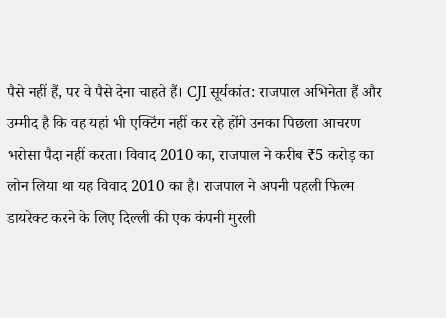पैसे नहीं हैं, पर वे पैसे देना चाहते हैं। CJI सूर्यकांत: राजपाल अभिनेता हैं और उम्मीद है कि वह यहां भी एक्टिंग नहीं कर रहे होंगे उनका पिछला आचरण भरोसा पैदा नहीं करता। विवाद 2010 का, राजपाल ने करीब ₹5 करोड़ का लोन लिया था यह विवाद 2010 का है। राजपाल ने अपनी पहली फिल्म डायरेक्ट करने के लिए दिल्ली की एक कंपनी मुरली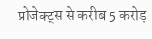प्रोजेक्ट्स से करीब 5 करोड़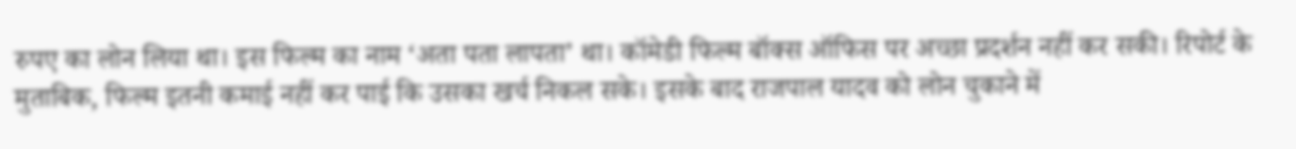रुपए का लोन लिया था। इस फिल्म का नाम ‘अता पता लापता’ था। कॉमेडी फिल्म बॉक्स ऑफिस पर अच्छा प्रदर्शन नहीं कर सकी। रिपोर्ट के मुताबिक, फिल्म इतनी कमाई नहीं कर पाई कि उसका खर्च निकल सके। इसके बाद राजपाल यादव को लोन चुकाने में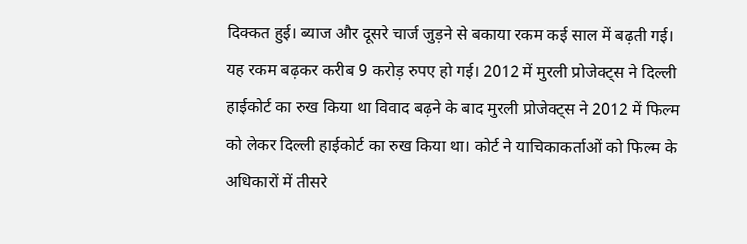दिक्कत हुई। ब्याज और दूसरे चार्ज जुड़ने से बकाया रकम कई साल में बढ़ती गई। यह रकम बढ़कर करीब 9 करोड़ रुपए हो गई। 2012 में मुरली प्रोजेक्ट्स ने दिल्ली हाईकोर्ट का रुख किया था विवाद बढ़ने के बाद मुरली प्रोजेक्ट्स ने 2012 में फिल्म को लेकर दिल्ली हाईकोर्ट का रुख किया था। कोर्ट ने याचिकाकर्ताओं को फिल्म के अधिकारों में तीसरे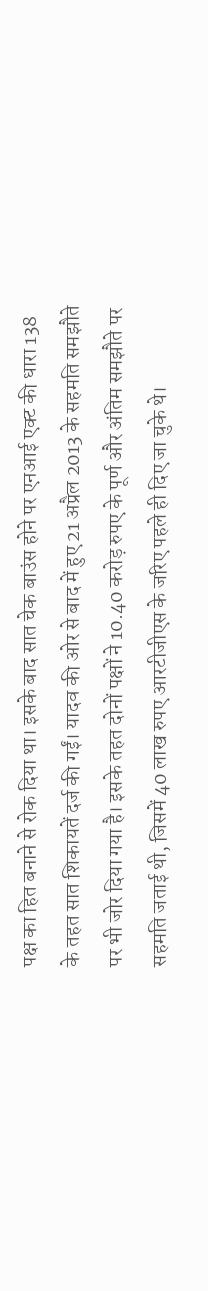पक्ष का हित बनाने से रोक दिया था। इसके बाद सात चेक बाउंस होने पर एनआई एक्ट की धारा 138 के तहत सात शिकायतें दर्ज की गईं। यादव की ओर से बाद में हुए 21 अप्रैल 2013 के सहमति समझौते पर भी जोर दिया गया है। इसके तहत दोनों पक्षों ने 10.40 करोड़ रुपए के पूर्ण और अंतिम समझौते पर सहमति जताई थी, जिसमें 40 लाख रुपए आरटीजीएस के जरिए पहले ही दिए जा चुके थे।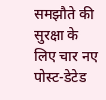समझौते की सुरक्षा के लिए चार नए पोस्ट-डेटेड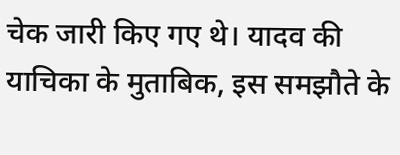चेक जारी किए गए थे। यादव की याचिका के मुताबिक, इस समझौते के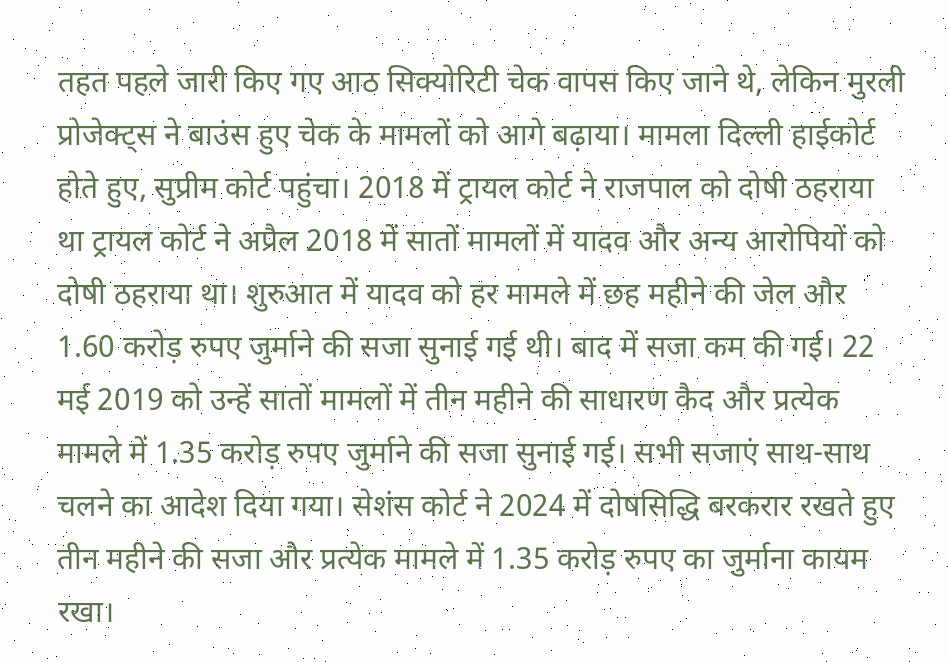तहत पहले जारी किए गए आठ सिक्योरिटी चेक वापस किए जाने थे, लेकिन मुरली प्रोजेक्ट्स ने बाउंस हुए चेक के मामलों को आगे बढ़ाया। मामला दिल्ली हाईकोर्ट होते हुए, सुप्रीम कोर्ट पहुंचा। 2018 में ट्रायल कोर्ट ने राजपाल को दोषी ठहराया था ट्रायल कोर्ट ने अप्रैल 2018 में सातों मामलों में यादव और अन्य आरोपियों को दोषी ठहराया था। शुरुआत में यादव को हर मामले में छह महीने की जेल और 1.60 करोड़ रुपए जुर्माने की सजा सुनाई गई थी। बाद में सजा कम की गई। 22 मई 2019 को उन्हें सातों मामलों में तीन महीने की साधारण कैद और प्रत्येक मामले में 1.35 करोड़ रुपए जुर्माने की सजा सुनाई गई। सभी सजाएं साथ-साथ चलने का आदेश दिया गया। सेशंस कोर्ट ने 2024 में दोषसिद्धि बरकरार रखते हुए तीन महीने की सजा और प्रत्येक मामले में 1.35 करोड़ रुपए का जुर्माना कायम रखा।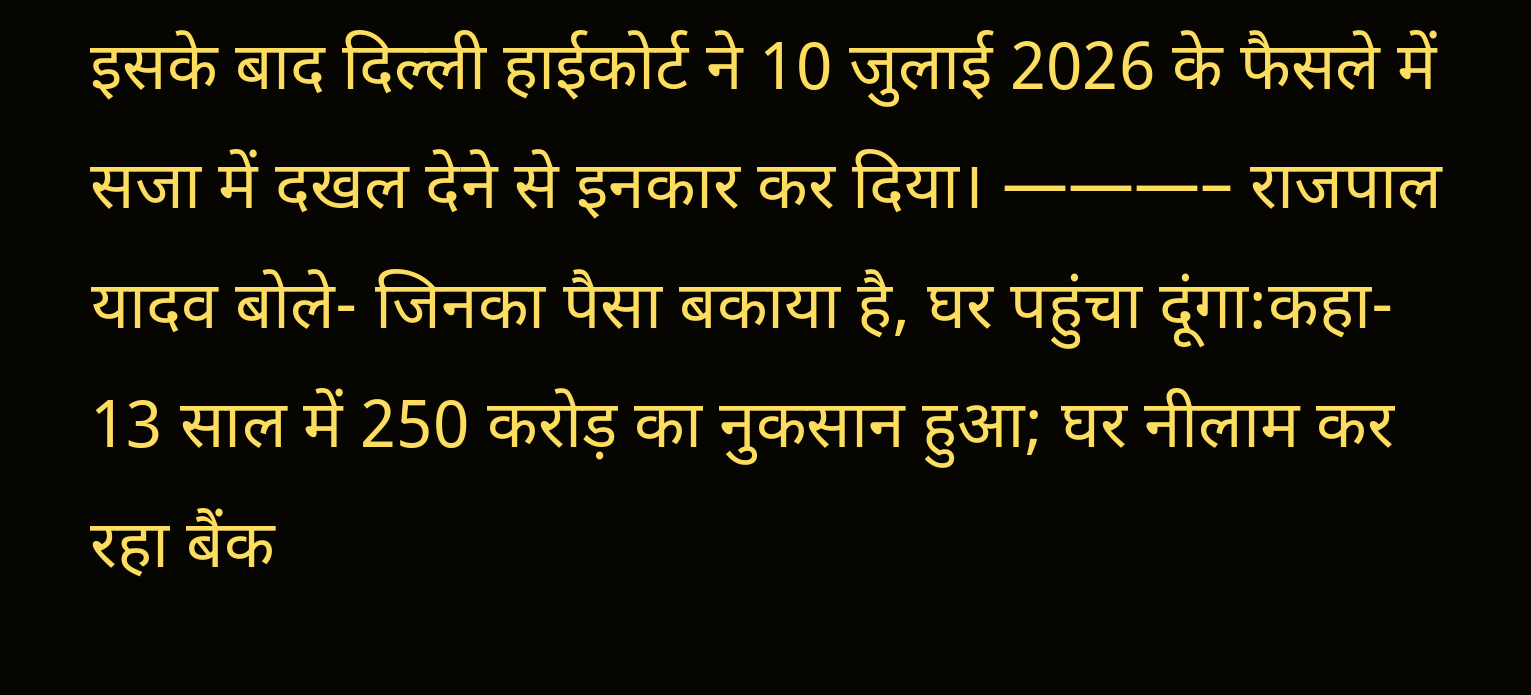इसके बाद दिल्ली हाईकोर्ट ने 10 जुलाई 2026 के फैसले में सजा में दखल देने से इनकार कर दिया। ———– राजपाल यादव बोले- जिनका पैसा बकाया है, घर पहुंचा दूंगा:कहा- 13 साल में 250 करोड़ का नुकसान हुआ; घर नीलाम कर रहा बैंक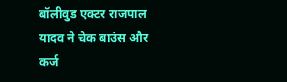बॉलीवुड एक्टर राजपाल यादव ने चेक बाउंस और कर्ज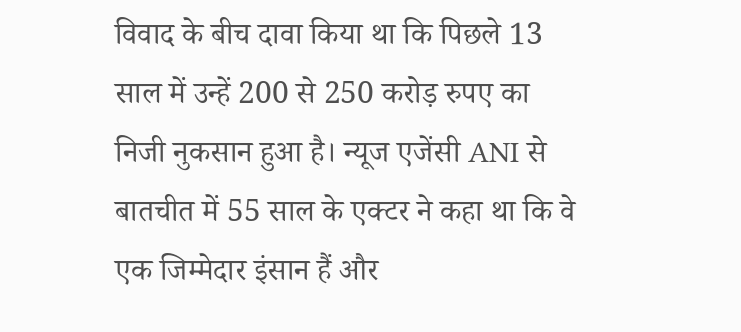विवाद के बीच दावा किया था कि पिछले 13 साल में उन्हें 200 से 250 करोड़ रुपए का निजी नुकसान हुआ है। न्यूज एजेंसी ANI से बातचीत में 55 साल के एक्टर ने कहा था कि वे एक जिम्मेदार इंसान हैं और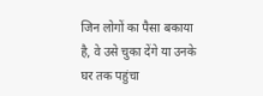जिन लोगों का पैसा बकाया है, वे उसे चुका देंगे या उनके घर तक पहुंचा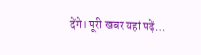देंगे। पूरी खबर यहां पढ़ें…